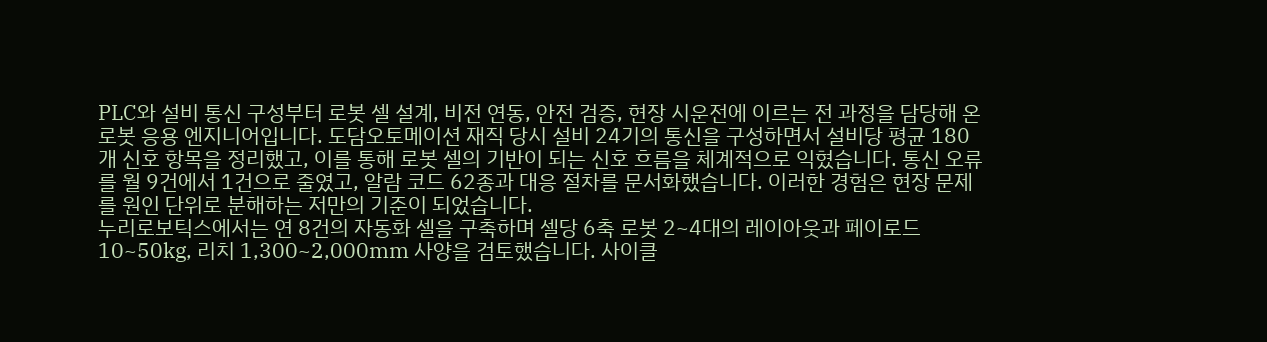PLC와 설비 통신 구성부터 로봇 셀 설계, 비전 연동, 안전 검증, 현장 시운전에 이르는 전 과정을 담당해 온 로봇 응용 엔지니어입니다. 도담오토메이션 재직 당시 설비 24기의 통신을 구성하면서 설비당 평균 180개 신호 항목을 정리했고, 이를 통해 로봇 셀의 기반이 되는 신호 흐름을 체계적으로 익혔습니다. 통신 오류를 월 9건에서 1건으로 줄였고, 알람 코드 62종과 대응 절차를 문서화했습니다. 이러한 경험은 현장 문제를 원인 단위로 분해하는 저만의 기준이 되었습니다.
누리로보틱스에서는 연 8건의 자동화 셀을 구축하며 셀당 6축 로봇 2~4대의 레이아웃과 페이로드 10~50kg, 리치 1,300~2,000mm 사양을 검토했습니다. 사이클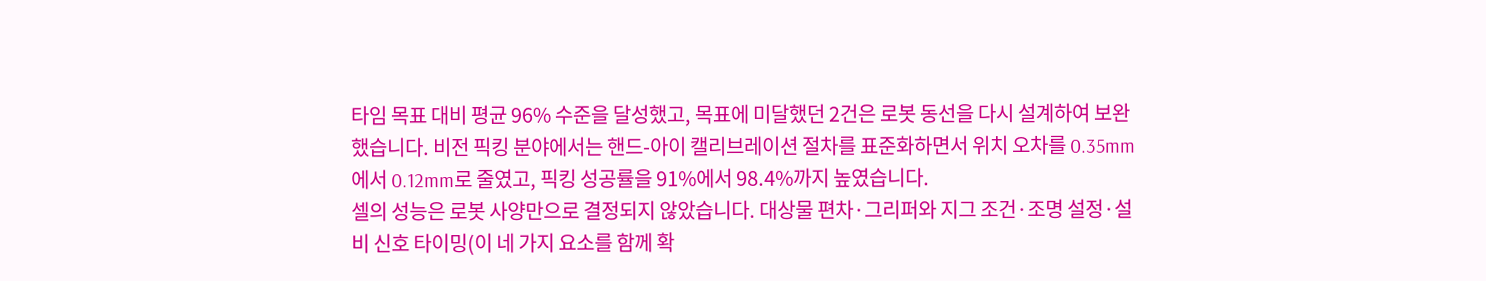타임 목표 대비 평균 96% 수준을 달성했고, 목표에 미달했던 2건은 로봇 동선을 다시 설계하여 보완했습니다. 비전 픽킹 분야에서는 핸드-아이 캘리브레이션 절차를 표준화하면서 위치 오차를 0.35mm에서 0.12mm로 줄였고, 픽킹 성공률을 91%에서 98.4%까지 높였습니다.
셀의 성능은 로봇 사양만으로 결정되지 않았습니다. 대상물 편차·그리퍼와 지그 조건·조명 설정·설비 신호 타이밍(이 네 가지 요소를 함께 확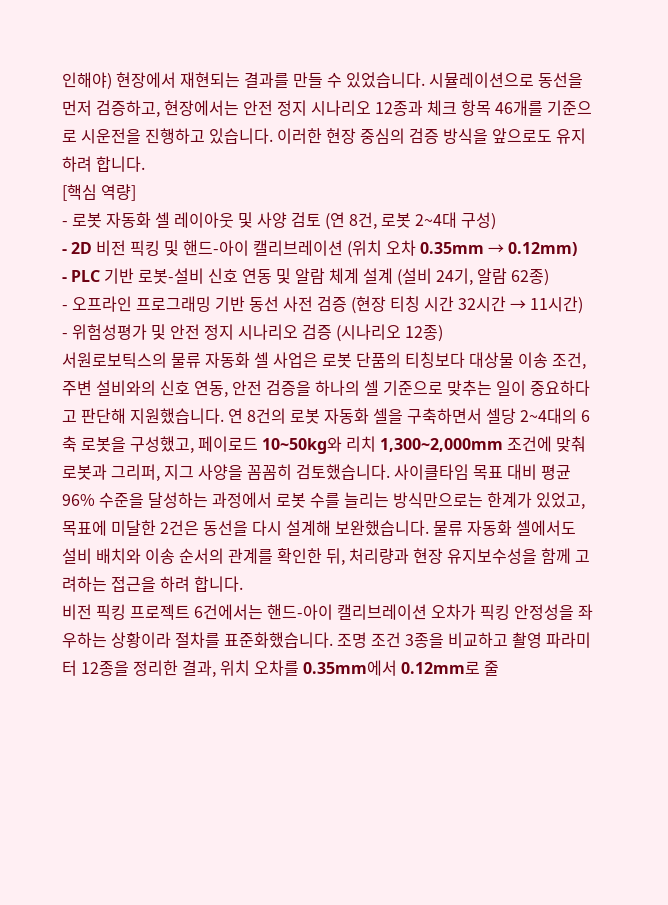인해야) 현장에서 재현되는 결과를 만들 수 있었습니다. 시뮬레이션으로 동선을 먼저 검증하고, 현장에서는 안전 정지 시나리오 12종과 체크 항목 46개를 기준으로 시운전을 진행하고 있습니다. 이러한 현장 중심의 검증 방식을 앞으로도 유지하려 합니다.
[핵심 역량]
- 로봇 자동화 셀 레이아웃 및 사양 검토 (연 8건, 로봇 2~4대 구성)
- 2D 비전 픽킹 및 핸드-아이 캘리브레이션 (위치 오차 0.35mm → 0.12mm)
- PLC 기반 로봇-설비 신호 연동 및 알람 체계 설계 (설비 24기, 알람 62종)
- 오프라인 프로그래밍 기반 동선 사전 검증 (현장 티칭 시간 32시간 → 11시간)
- 위험성평가 및 안전 정지 시나리오 검증 (시나리오 12종)
서원로보틱스의 물류 자동화 셀 사업은 로봇 단품의 티칭보다 대상물 이송 조건, 주변 설비와의 신호 연동, 안전 검증을 하나의 셀 기준으로 맞추는 일이 중요하다고 판단해 지원했습니다. 연 8건의 로봇 자동화 셀을 구축하면서 셀당 2~4대의 6축 로봇을 구성했고, 페이로드 10~50kg와 리치 1,300~2,000mm 조건에 맞춰 로봇과 그리퍼, 지그 사양을 꼼꼼히 검토했습니다. 사이클타임 목표 대비 평균 96% 수준을 달성하는 과정에서 로봇 수를 늘리는 방식만으로는 한계가 있었고, 목표에 미달한 2건은 동선을 다시 설계해 보완했습니다. 물류 자동화 셀에서도 설비 배치와 이송 순서의 관계를 확인한 뒤, 처리량과 현장 유지보수성을 함께 고려하는 접근을 하려 합니다.
비전 픽킹 프로젝트 6건에서는 핸드-아이 캘리브레이션 오차가 픽킹 안정성을 좌우하는 상황이라 절차를 표준화했습니다. 조명 조건 3종을 비교하고 촬영 파라미터 12종을 정리한 결과, 위치 오차를 0.35mm에서 0.12mm로 줄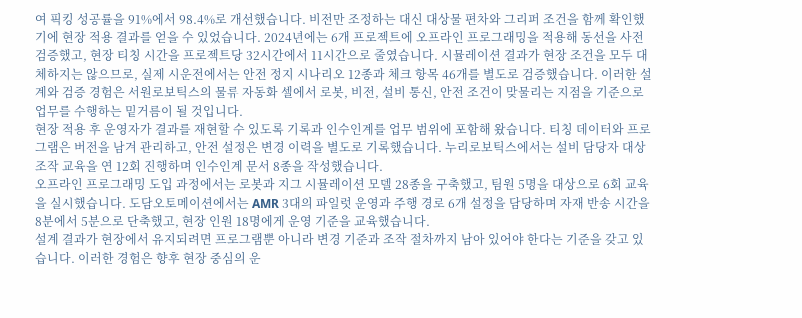여 픽킹 성공률을 91%에서 98.4%로 개선했습니다. 비전만 조정하는 대신 대상물 편차와 그리퍼 조건을 함께 확인했기에 현장 적용 결과를 얻을 수 있었습니다. 2024년에는 6개 프로젝트에 오프라인 프로그래밍을 적용해 동선을 사전 검증했고, 현장 티칭 시간을 프로젝트당 32시간에서 11시간으로 줄였습니다. 시뮬레이션 결과가 현장 조건을 모두 대체하지는 않으므로, 실제 시운전에서는 안전 정지 시나리오 12종과 체크 항목 46개를 별도로 검증했습니다. 이러한 설계와 검증 경험은 서원로보틱스의 물류 자동화 셀에서 로봇, 비전, 설비 통신, 안전 조건이 맞물리는 지점을 기준으로 업무를 수행하는 밑거름이 될 것입니다.
현장 적용 후 운영자가 결과를 재현할 수 있도록 기록과 인수인계를 업무 범위에 포함해 왔습니다. 티칭 데이터와 프로그램은 버전을 남겨 관리하고, 안전 설정은 변경 이력을 별도로 기록했습니다. 누리로보틱스에서는 설비 담당자 대상 조작 교육을 연 12회 진행하며 인수인계 문서 8종을 작성했습니다.
오프라인 프로그래밍 도입 과정에서는 로봇과 지그 시뮬레이션 모델 28종을 구축했고, 팀원 5명을 대상으로 6회 교육을 실시했습니다. 도담오토메이션에서는 AMR 3대의 파일럿 운영과 주행 경로 6개 설정을 담당하며 자재 반송 시간을 8분에서 5분으로 단축했고, 현장 인원 18명에게 운영 기준을 교육했습니다.
설계 결과가 현장에서 유지되려면 프로그램뿐 아니라 변경 기준과 조작 절차까지 남아 있어야 한다는 기준을 갖고 있습니다. 이러한 경험은 향후 현장 중심의 운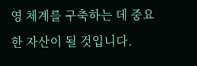영 체계를 구축하는 데 중요한 자산이 될 것입니다.